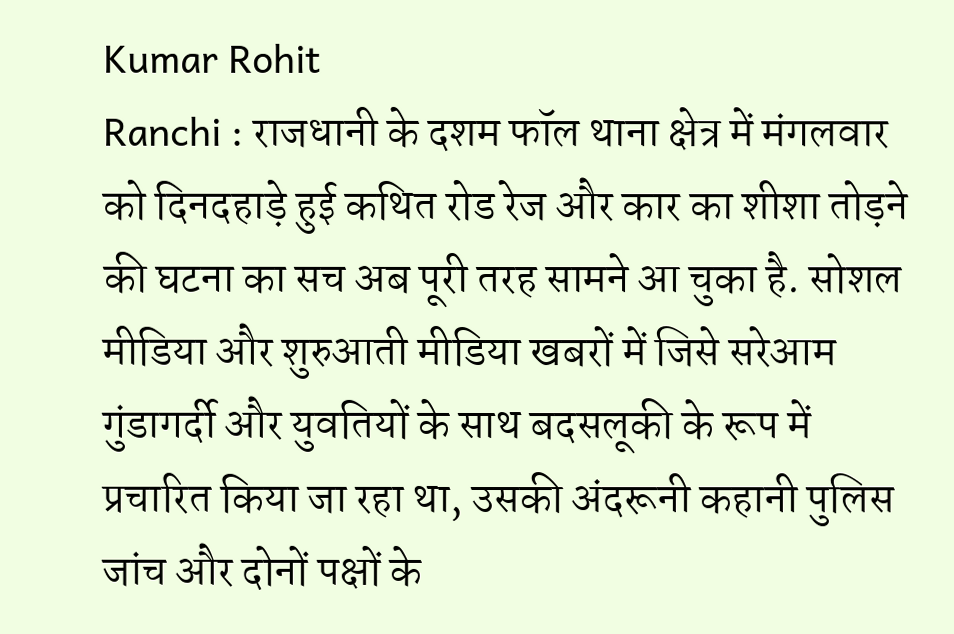Kumar Rohit
Ranchi : राजधानी के दशम फॉल थाना क्षेत्र में मंगलवार को दिनदहाड़े हुई कथित रोड रेज और कार का शीशा तोड़ने की घटना का सच अब पूरी तरह सामने आ चुका है. सोशल मीडिया और शुरुआती मीडिया खबरों में जिसे सरेआम गुंडागर्दी और युवतियों के साथ बदसलूकी के रूप में प्रचारित किया जा रहा था, उसकी अंदरूनी कहानी पुलिस जांच और दोनों पक्षों के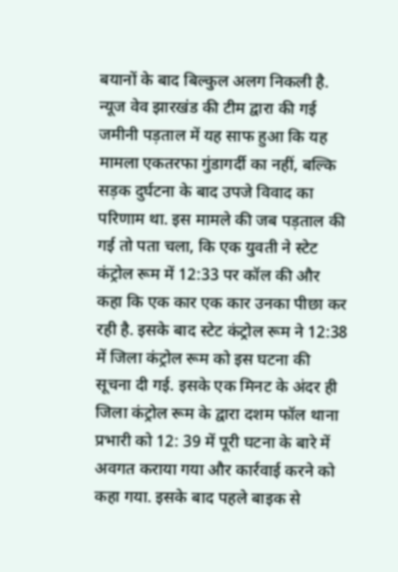बयानों के बाद बिल्कुल अलग निकली है. न्यूज वेव झारखंड की टीम द्वारा की गई जमीनी पड़ताल में यह साफ हुआ कि यह मामला एकतरफा गुंडागर्दी का नहीं, बल्कि सड़क दुर्घटना के बाद उपजे विवाद का परिणाम था. इस मामले की जब पड़ताल की गई तो पता चला, कि एक युवती ने स्टेट कंट्रोल रूम में 12:33 पर कॉल की और कहा कि एक कार एक कार उनका पीछा कर रही है. इसके बाद स्टेट कंट्रोल रूम ने 12:38 में जिला कंट्रोल रूम को इस घटना की सूचना दी गई. इसके एक मिनट के अंदर ही जिला कंट्रोल रूम के द्वारा दशम फॉल थाना प्रभारी को 12: 39 में पूरी घटना के बारे में अवगत कराया गया और कार्रवाई करने को कहा गया. इसके बाद पहले बाइक से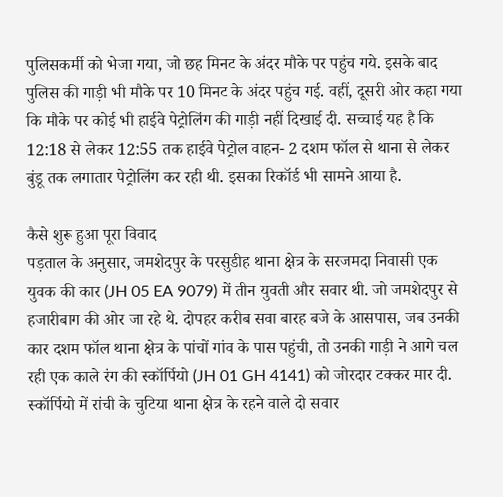पुलिसकर्मी को भेजा गया, जो छह मिनट के अंदर मौके पर पहुंच गये. इसके बाद पुलिस की गाड़ी भी मौके पर 10 मिनट के अंदर पहुंच गई. वहीं, दूसरी ओर कहा गया कि मौके पर कोई भी हाईवे पेट्रोलिंग की गाड़ी नहीं दिखाई दी. सच्चाई यह है कि 12:18 से लेकर 12:55 तक हाईवे पेट्रोल वाहन- 2 दशम फॉल से थाना से लेकर बुंडू तक लगातार पेट्रोलिंग कर रही थी. इसका रिकॉर्ड भी सामने आया है.

कैसे शुरू हुआ पूरा विवाद
पड़ताल के अनुसार, जमशेदपुर के परसुडीह थाना क्षेत्र के सरजमदा निवासी एक युवक की कार (JH 05 EA 9079) में तीन युवती और सवार थी. जो जमशेदपुर से हजारीबाग की ओर जा रहे थे. दोपहर करीब सवा बारह बजे के आसपास, जब उनकी कार दशम फॉल थाना क्षेत्र के पांचों गांव के पास पहुंची, तो उनकी गाड़ी ने आगे चल रही एक काले रंग की स्कॉर्पियो (JH 01 GH 4141) को जोरदार टक्कर मार दी. स्कॉर्पियो में रांची के चुटिया थाना क्षेत्र के रहने वाले दो सवार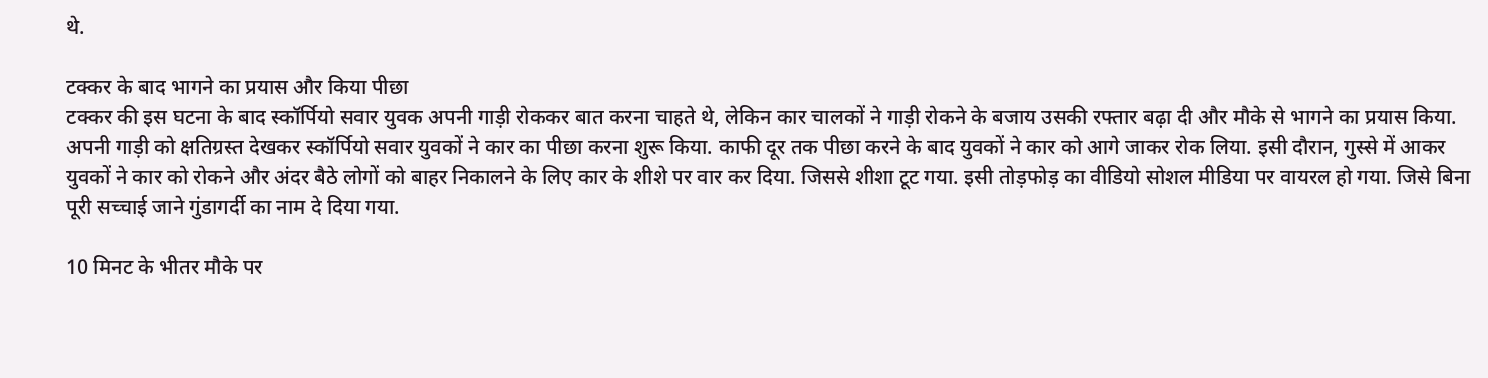थे.

टक्कर के बाद भागने का प्रयास और किया पीछा
टक्कर की इस घटना के बाद स्कॉर्पियो सवार युवक अपनी गाड़ी रोककर बात करना चाहते थे, लेकिन कार चालकों ने गाड़ी रोकने के बजाय उसकी रफ्तार बढ़ा दी और मौके से भागने का प्रयास किया. अपनी गाड़ी को क्षतिग्रस्त देखकर स्कॉर्पियो सवार युवकों ने कार का पीछा करना शुरू किया. काफी दूर तक पीछा करने के बाद युवकों ने कार को आगे जाकर रोक लिया. इसी दौरान, गुस्से में आकर युवकों ने कार को रोकने और अंदर बैठे लोगों को बाहर निकालने के लिए कार के शीशे पर वार कर दिया. जिससे शीशा टूट गया. इसी तोड़फोड़ का वीडियो सोशल मीडिया पर वायरल हो गया. जिसे बिना पूरी सच्चाई जाने गुंडागर्दी का नाम दे दिया गया.

10 मिनट के भीतर मौके पर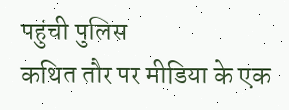पहुंची पुलिस
कथित तौर पर मीडिया के एक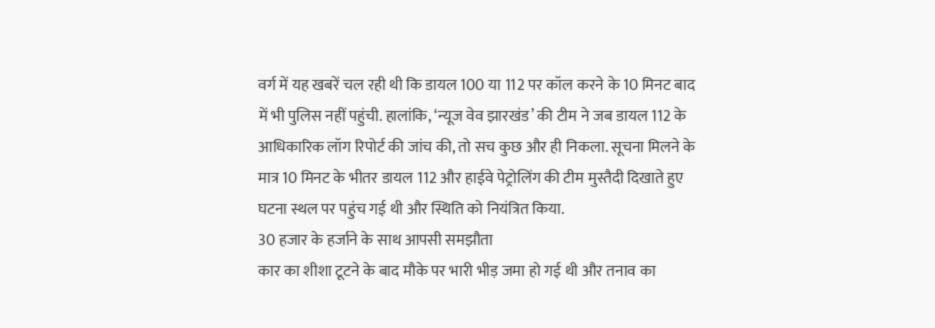वर्ग में यह खबरें चल रही थी कि डायल 100 या 112 पर कॉल करने के 10 मिनट बाद में भी पुलिस नहीं पहुंची. हालांकि, ‘न्यूज वेव झारखंड’ की टीम ने जब डायल 112 के आधिकारिक लॉग रिपोर्ट की जांच की, तो सच कुछ और ही निकला. सूचना मिलने के मात्र 10 मिनट के भीतर डायल 112 और हाईवे पेट्रोलिंग की टीम मुस्तैदी दिखाते हुए घटना स्थल पर पहुंच गई थी और स्थिति को नियंत्रित किया.
30 हजार के हर्जाने के साथ आपसी समझौता
कार का शीशा टूटने के बाद मौके पर भारी भीड़ जमा हो गई थी और तनाव का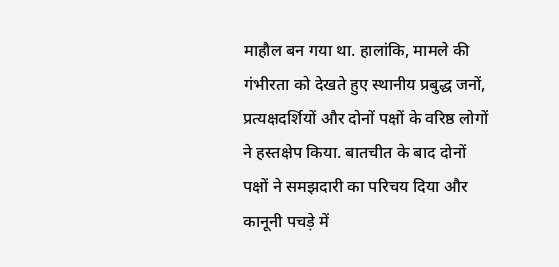माहौल बन गया था. हालांकि, मामले की गंभीरता को देखते हुए स्थानीय प्रबुद्ध जनों, प्रत्यक्षदर्शियों और दोनों पक्षों के वरिष्ठ लोगों ने हस्तक्षेप किया. बातचीत के बाद दोनों पक्षों ने समझदारी का परिचय दिया और कानूनी पचड़े में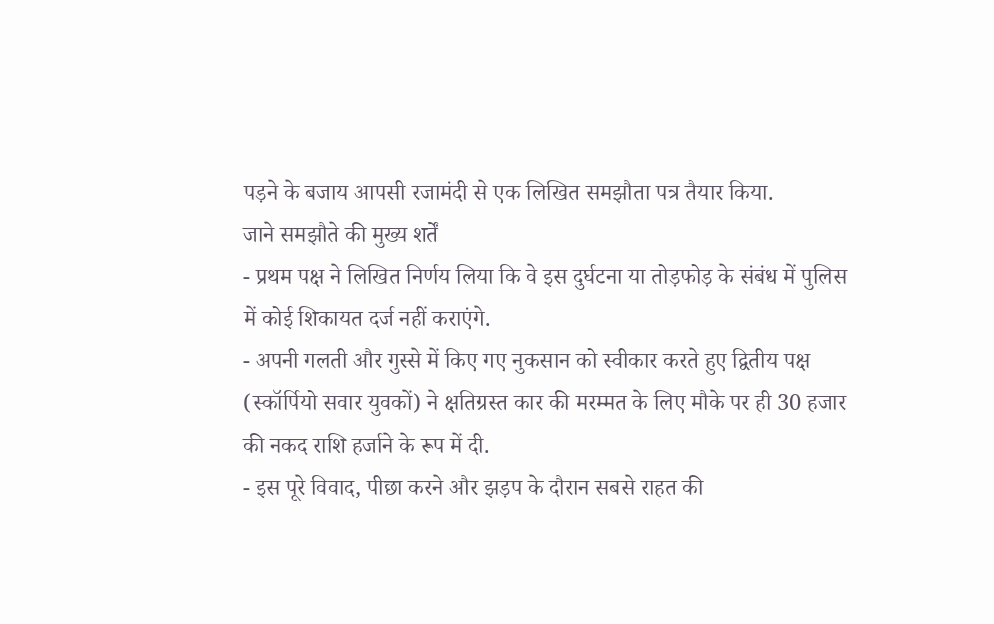पड़ने के बजाय आपसी रजामंदी से एक लिखित समझौता पत्र तैयार किया.
जाने समझौते की मुख्य शर्तें
- प्रथम पक्ष ने लिखित निर्णय लिया कि वे इस दुर्घटना या तोड़फोड़ के संबंध में पुलिस में कोई शिकायत दर्ज नहीं कराएंगे.
- अपनी गलती और गुस्से में किए गए नुकसान को स्वीकार करते हुए द्वितीय पक्ष (स्कॉर्पियो सवार युवकों) ने क्षतिग्रस्त कार की मरम्मत के लिए मौके पर ही 30 हजार की नकद राशि हर्जाने के रूप में दी.
- इस पूरे विवाद, पीछा करने और झड़प के दौरान सबसे राहत की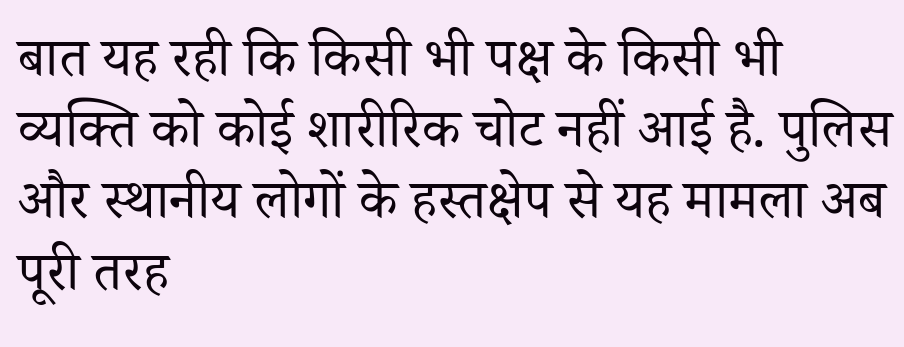बात यह रही कि किसी भी पक्ष के किसी भी व्यक्ति को कोई शारीरिक चोट नहीं आई है. पुलिस और स्थानीय लोगों के हस्तक्षेप से यह मामला अब पूरी तरह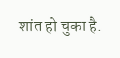शांत हो चुका है.